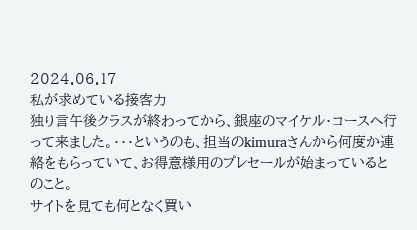2024.06.17
私が求めている接客力
独り言午後クラスが終わってから、銀座のマイケル・コースへ行って来ました。・・・というのも、担当のkimuraさんから何度か連絡をもらっていて、お得意様用のプレセールが始まっているとのこと。
サイトを見ても何となく買い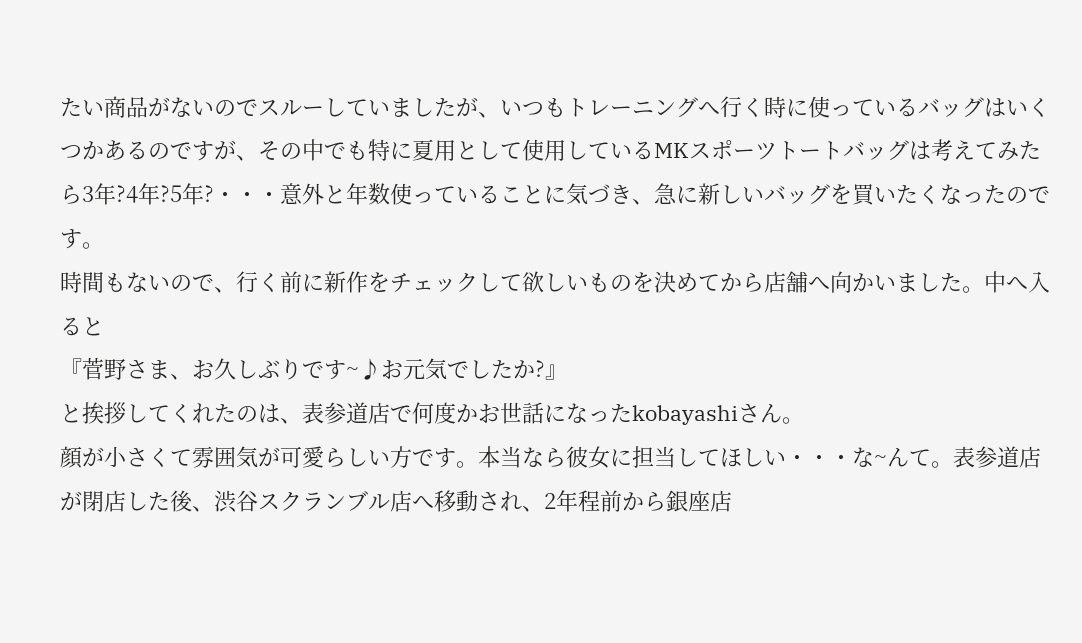たい商品がないのでスルーしていましたが、いつもトレーニングへ行く時に使っているバッグはいくつかあるのですが、その中でも特に夏用として使用しているMKスポーツトートバッグは考えてみたら3年?4年?5年?・・・意外と年数使っていることに気づき、急に新しいバッグを買いたくなったのです。
時間もないので、行く前に新作をチェックして欲しいものを決めてから店舗へ向かいました。中へ入ると
『菅野さま、お久しぶりです~♪お元気でしたか?』
と挨拶してくれたのは、表参道店で何度かお世話になったkobayashiさん。
顔が小さくて雰囲気が可愛らしい方です。本当なら彼女に担当してほしい・・・な~んて。表参道店が閉店した後、渋谷スクランブル店へ移動され、2年程前から銀座店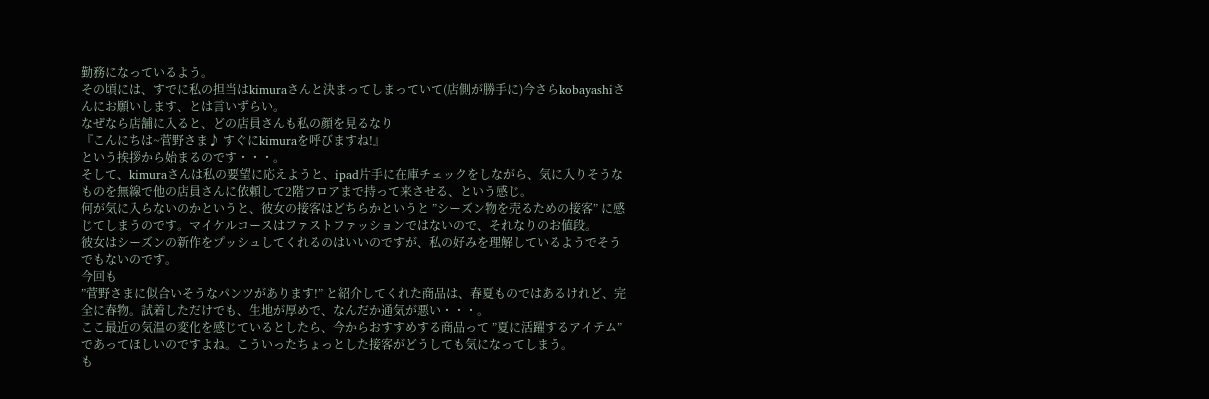勤務になっているよう。
その頃には、すでに私の担当はkimuraさんと決まってしまっていて(店側が勝手に)今さらkobayashiさんにお願いします、とは言いずらい。
なぜなら店舗に入ると、どの店員さんも私の顔を見るなり
『こんにちは~菅野さま♪ すぐにkimuraを呼びますね!』
という挨拶から始まるのです・・・。
そして、kimuraさんは私の要望に応えようと、ipad片手に在庫チェックをしながら、気に入りそうなものを無線で他の店員さんに依頼して2階フロアまで持って来させる、という感じ。
何が気に入らないのかというと、彼女の接客はどちらかというと ”シーズン物を売るための接客” に感じてしまうのです。マイケルコースはファストファッションではないので、それなりのお値段。
彼女はシーズンの新作をプッシュしてくれるのはいいのですが、私の好みを理解しているようでそうでもないのです。
今回も
”菅野さまに似合いそうなパンツがあります!” と紹介してくれた商品は、春夏ものではあるけれど、完全に春物。試着しただけでも、生地が厚めで、なんだか通気が悪い・・・。
ここ最近の気温の変化を感じているとしたら、今からおすすめする商品って ”夏に活躍するアイテム” であってほしいのですよね。こういったちょっとした接客がどうしても気になってしまう。
も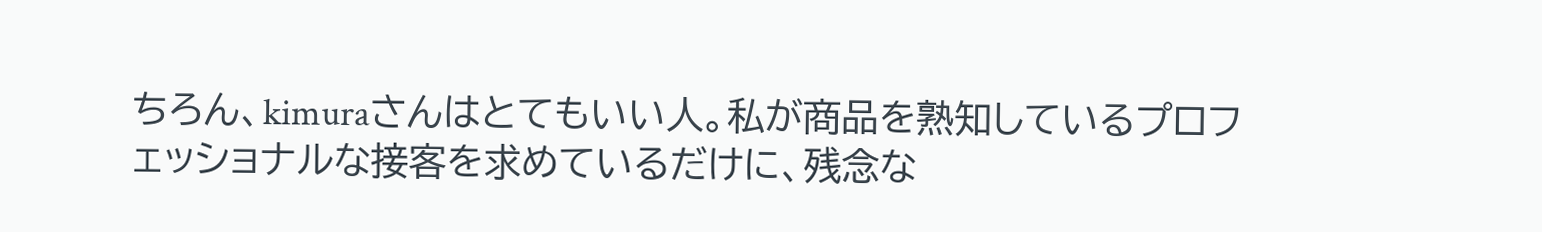ちろん、kimuraさんはとてもいい人。私が商品を熟知しているプロフェッショナルな接客を求めているだけに、残念な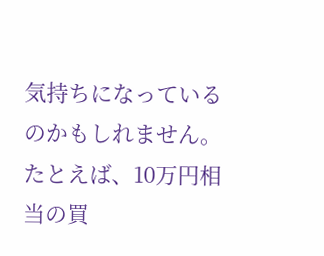気持ちになっているのかもしれません。
たとえば、10万円相当の買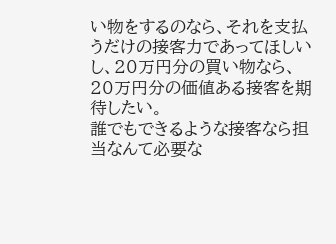い物をするのなら、それを支払うだけの接客力であってほしいし、20万円分の買い物なら、20万円分の価値ある接客を期待したい。
誰でもできるような接客なら担当なんて必要な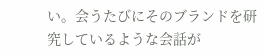い。会うたびにそのブランドを研究しているような会話が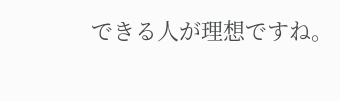できる人が理想ですね。